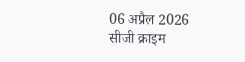06 अप्रैल 2026
सीजी क्राइम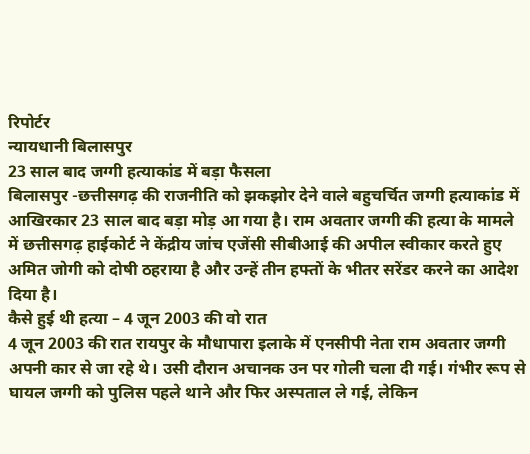रिपोर्टर
न्यायधानी बिलासपुर
23 साल बाद जग्गी हत्याकांड में बड़ा फैसला
बिलासपुर -छत्तीसगढ़ की राजनीति को झकझोर देने वाले बहुचर्चित जग्गी हत्याकांड में आखिरकार 23 साल बाद बड़ा मोड़ आ गया है। राम अवतार जग्गी की हत्या के मामले में छत्तीसगढ़ हाईकोर्ट ने केंद्रीय जांच एजेंसी सीबीआई की अपील स्वीकार करते हुए अमित जोगी को दोषी ठहराया है और उन्हें तीन हफ्तों के भीतर सरेंडर करने का आदेश दिया है।
कैसे हुई थी हत्या – 4 जून 2003 की वो रात
4 जून 2003 की रात रायपुर के मौधापारा इलाके में एनसीपी नेता राम अवतार जग्गी अपनी कार से जा रहे थे। उसी दौरान अचानक उन पर गोली चला दी गई। गंभीर रूप से घायल जग्गी को पुलिस पहले थाने और फिर अस्पताल ले गई, लेकिन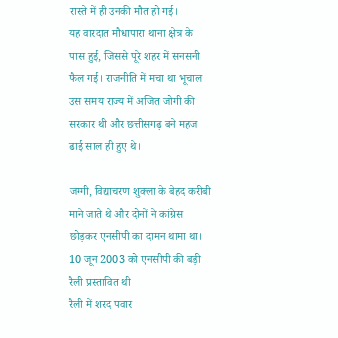रास्ते में ही उनकी मौत हो गई।
यह वारदात मौधापारा थाना क्षेत्र के पास हुई, जिससे पूरे शहर में सनसनी फैल गई। राजनीति में मचा था भूचाल
उस समय राज्य में अजित जोगी की सरकार थी और छत्तीसगढ़ बने महज ढाई साल ही हुए थे।

जग्गी, विद्याचरण शुक्ला के बेहद करीबी माने जाते थे और दोनों ने कांग्रेस छोड़कर एनसीपी का दामन थामा था।
10 जून 2003 को एनसीपी की बड़ी रैली प्रस्तावित थी
रैली में शरद पवार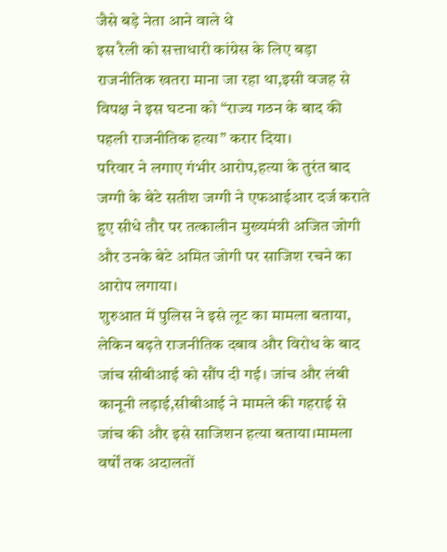जैसे बड़े नेता आने वाले थे
इस रैली को सत्ताधारी कांग्रेस के लिए बड़ा राजनीतिक खतरा माना जा रहा था,इसी वजह से विपक्ष ने इस घटना को “राज्य गठन के बाद की पहली राजनीतिक हत्या” करार दिया।
परिवार ने लगाए गंभीर आरोप,हत्या के तुरंत बाद जग्गी के बेटे सतीश जग्गी ने एफआईआर दर्ज कराते हुए सीधे तौर पर तत्कालीन मुख्यमंत्री अजित जोगी और उनके बेटे अमित जोगी पर साजिश रचने का आरोप लगाया।
शुरुआत में पुलिस ने इसे लूट का मामला बताया, लेकिन बढ़ते राजनीतिक दबाव और विरोध के बाद जांच सीबीआई को सौंप दी गई। जांच और लंबी कानूनी लड़ाई,सीबीआई ने मामले की गहराई से जांच की और इसे साजिशन हत्या बताया।मामला वर्षों तक अदालतों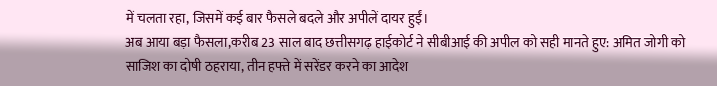में चलता रहा, जिसमें कई बार फैसले बदले और अपीलें दायर हुईं।
अब आया बड़ा फैसला,करीब 23 साल बाद छत्तीसगढ़ हाईकोर्ट ने सीबीआई की अपील को सही मानते हुए: अमित जोगी को साजिश का दोषी ठहराया, तीन हफ्ते में सरेंडर करने का आदेश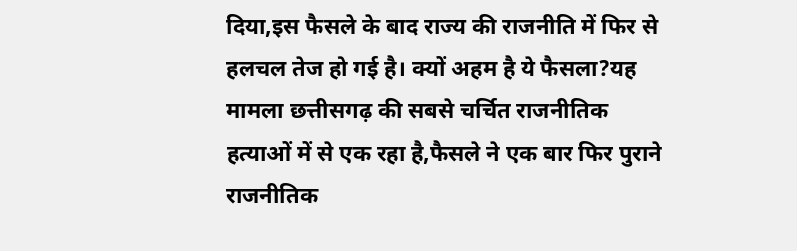दिया,इस फैसले के बाद राज्य की राजनीति में फिर से हलचल तेज हो गई है। क्यों अहम है ये फैसला?यह मामला छत्तीसगढ़ की सबसे चर्चित राजनीतिक हत्याओं में से एक रहा है,फैसले ने एक बार फिर पुराने राजनीतिक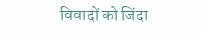विवादों को जिंदा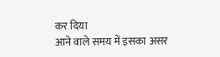कर दिया
आने वाले समय में इसका असर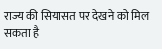राज्य की सियासत पर देखने को मिल सकता है